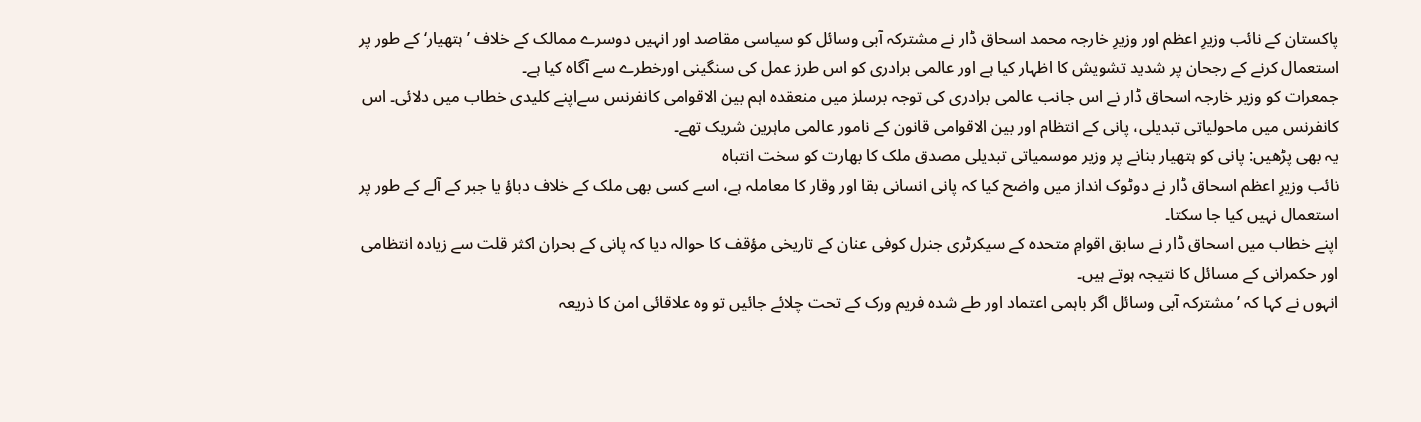پاکستان کے نائب وزیرِ اعظم اور وزیرِ خارجہ محمد اسحاق ڈار نے مشترکہ آبی وسائل کو سیاسی مقاصد اور انہیں دوسرے ممالک کے خلاف ’ہتھیار‘ کے طور پر استعمال کرنے کے رجحان پر شدید تشویش کا اظہار کیا ہے اور عالمی برادری کو اس طرز عمل کی سنگینی اورخطرے سے آگاہ کیا ہے۔
جمعرات کو وزیر خارجہ اسحاق ڈار نے اس جانب عالمی برادری کی توجہ برسلز میں منعقدہ اہم بین الاقوامی کانفرنس سےاپنے کلیدی خطاب میں دلائی۔ اس کانفرنس میں ماحولیاتی تبدیلی، پانی کے انتظام اور بین الاقوامی قانون کے نامور عالمی ماہرین شریک تھے۔
یہ بھی پڑھیں: پانی کو ہتھیار بنانے پر وزیر موسمیاتی تبدیلی مصدق ملک کا بھارت کو سخت انتباہ
نائب وزیرِ اعظم اسحاق ڈار نے دوٹوک انداز میں واضح کیا کہ پانی انسانی بقا اور وقار کا معاملہ ہے، اسے کسی بھی ملک کے خلاف دباؤ یا جبر کے آلے کے طور پر استعمال نہیں کیا جا سکتا۔
اپنے خطاب میں اسحاق ڈار نے سابق اقوامِ متحدہ کے سیکرٹری جنرل کوفی عنان کے تاریخی مؤقف کا حوالہ دیا کہ پانی کے بحران اکثر قلت سے زیادہ انتظامی اور حکمرانی کے مسائل کا نتیجہ ہوتے ہیں۔
انہوں نے کہا کہ ’مشترکہ آبی وسائل اگر باہمی اعتماد اور طے شدہ فریم ورک کے تحت چلائے جائیں تو وہ علاقائی امن کا ذریعہ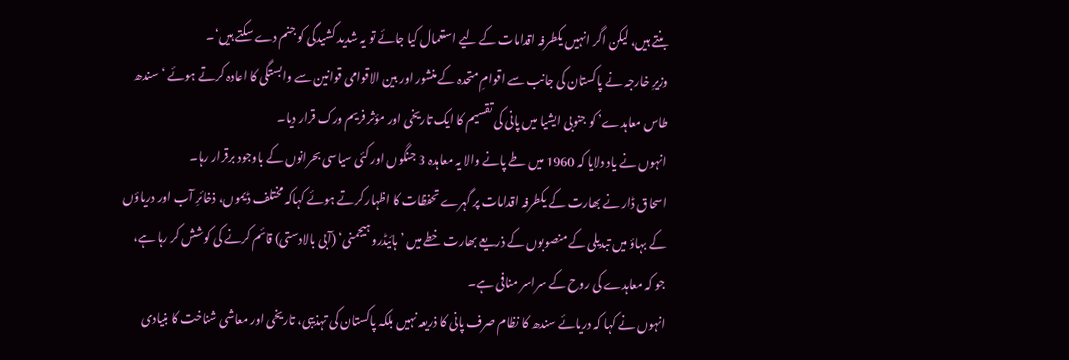بنتے ہیں، لیکن اگر انہیں یکطرفہ اقدامات کے لیے استعمال کیا جائے تو یہ شدید کشیدگی کو جنم دے سکتے ہیں‘۔
وزیرِ خارجہ نے پاکستان کی جانب سے اقوامِ متحدہ کے منشور اور بین الاقوامی قوانین سے وابستگی کا اعادہ کرتے ہوئے ‘سندھ طاس معاہدے’ کو جنوبی ایشیا میں پانی کی تقسیم کا ایک تاریخی اور مؤثر فریم ورک قرار دیا۔
انہوں نے یاد دلایا کہ 1960 میں طے پانے والا یہ معاہدہ 3 جنگوں اور کئی سیاسی بحرانوں کے باوجود برقرار رہا۔
اسحاق ڈار نے بھارت کے یکطرفہ اقدامات پر گہرے تحفظات کا اظہار کرتے ہوئے کہاکہ مختلف ڈیموں، ذخائرِ آب اور دریاؤں کے بہاؤ میں تبدیلی کے منصوبوں کے ذریعے بھارت خطے میں ’ہائیڈرو ہیجمنی‘ (آبی بالادستی) قائم کرنے کی کوشش کر رہا ہے، جو کہ معاہدے کی روح کے سراسر منافی ہے۔
انہوں نے کہا کہ دریائے سندھ کا نظام صرف پانی کا ذریعہ نہیں بلکہ پاکستان کی تہذیبی، تاریخی اور معاشی شناخت کا بنیادی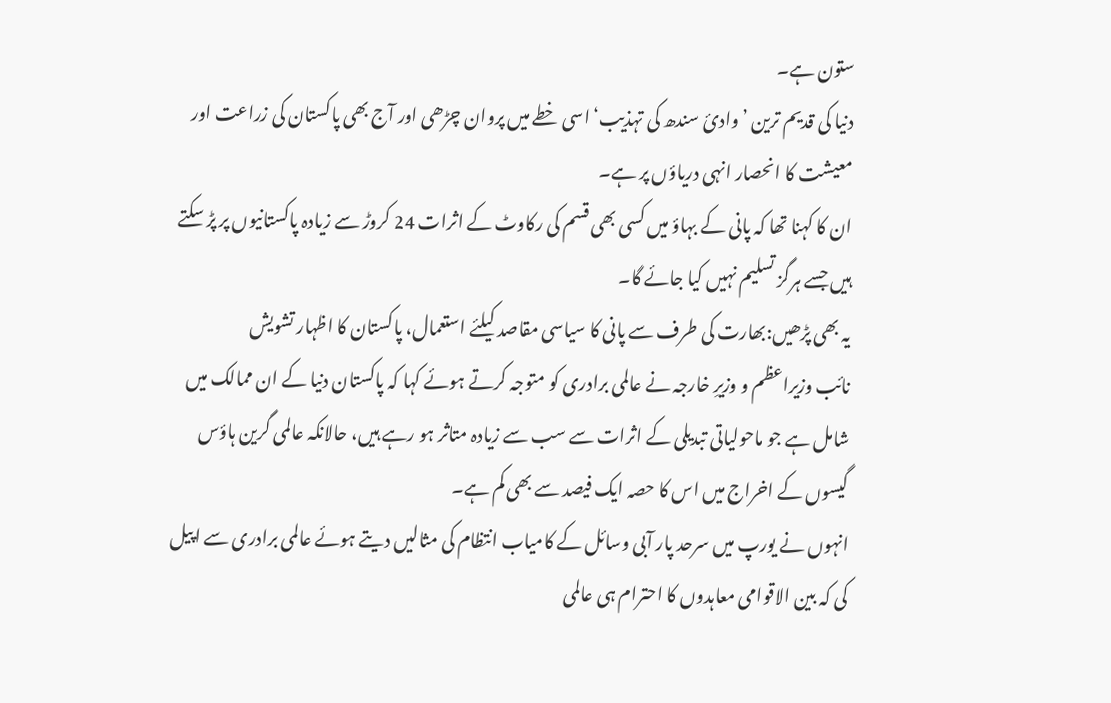ستون ہے۔
دنیا کی قدیم ترین ’وادیٔ سندھ کی تہذیب‘ اسی خطے میں پروان چڑھی اور آج بھی پاکستان کی زراعت اور معیشت کا انحصار انہی دریاؤں پر ہے۔
ان کا کہنا تھا کہ پانی کے بہاؤ میں کسی بھی قسم کی رکاوٹ کے اثرات 24 کروڑ سے زیادہ پاکستانیوں پر پڑ سکتے ہیں جسے ہرگز تسلیم نہیں کیا جائے گا۔
یہ بھی پڑھیں:بھارت کی طرف سے پانی کا سیاسی مقاصد کیلئے استعمال، پاکستان کا اظہار تشویش
نائب وزیراعظم و وزیرِ خارجہ نے عالمی برادری کو متوجہ کرتے ہوئے کہا کہ پاکستان دنیا کے ان ممالک میں شامل ہے جو ماحولیاتی تبدیلی کے اثرات سے سب سے زیادہ متاثر ہو رہے ہیں، حالانکہ عالمی گرین ہاؤس گیسوں کے اخراج میں اس کا حصہ ایک فیصد سے بھی کم ہے۔
انہوں نے یورپ میں سرحد پار آبی وسائل کے کامیاب انتظام کی مثالیں دیتے ہوئے عالمی برادری سے اپیل کی کہ بین الاقوامی معاہدوں کا احترام ہی عالمی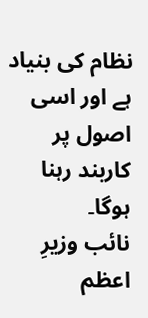نظام کی بنیاد ہے اور اسی اصول پر کاربند رہنا ہوگا۔
نائب وزیرِ اعظم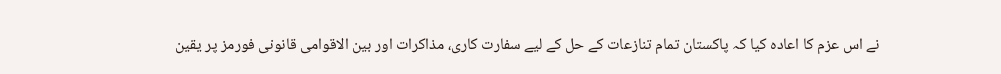نے اس عزم کا اعادہ کیا کہ پاکستان تمام تنازعات کے حل کے لیے سفارت کاری، مذاکرات اور بین الاقوامی قانونی فورمز پر یقین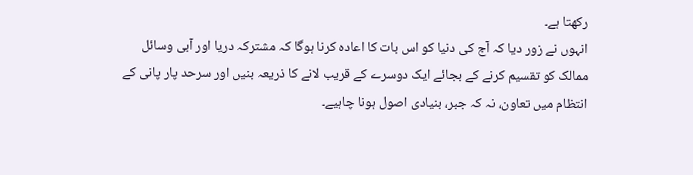رکھتا ہے۔
انہوں نے زور دیا کہ آج کی دنیا کو اس بات کا اعادہ کرنا ہوگا کہ مشترکہ دریا اور آبی وسائل ممالک کو تقسیم کرنے کے بجائے ایک دوسرے کے قریب لانے کا ذریعہ بنیں اور سرحد پار پانی کے انتظام میں تعاون، نہ کہ جبر، بنیادی اصول ہونا چاہیے۔